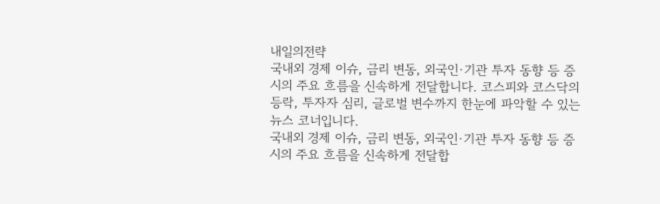내일의전략
국내외 경제 이슈, 금리 변동, 외국인·기관 투자 동향 등 증시의 주요 흐름을 신속하게 전달합니다. 코스피와 코스닥의 등락, 투자자 심리, 글로벌 변수까지 한눈에 파악할 수 있는 뉴스 코너입니다.
국내외 경제 이슈, 금리 변동, 외국인·기관 투자 동향 등 증시의 주요 흐름을 신속하게 전달합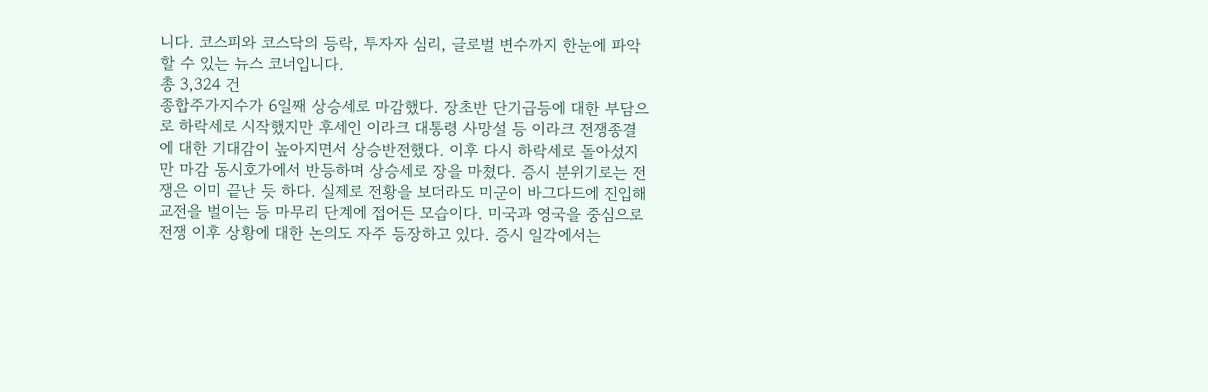니다. 코스피와 코스닥의 등락, 투자자 심리, 글로벌 변수까지 한눈에 파악할 수 있는 뉴스 코너입니다.
총 3,324 건
종합주가지수가 6일째 상승세로 마감했다. 장초반 단기급등에 대한 부담으로 하락세로 시작했지만 후세인 이라크 대통령 사망설 등 이라크 전쟁종결에 대한 기대감이 높아지면서 상승반전했다. 이후 다시 하락세로 돌아섰지만 마감 동시호가에서 반등하며 상승세로 장을 마쳤다. 증시 분위기로는 전쟁은 이미 끝난 듯 하다. 실제로 전황을 보더라도 미군이 바그다드에 진입해 교전을 벌이는 등 마무리 단계에 접어든 모습이다. 미국과 영국을 중심으로 전쟁 이후 상황에 대한 논의도 자주 등장하고 있다. 증시 일각에서는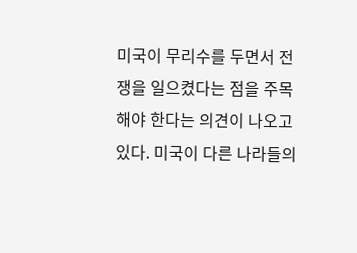미국이 무리수를 두면서 전쟁을 일으켰다는 점을 주목해야 한다는 의견이 나오고 있다. 미국이 다른 나라들의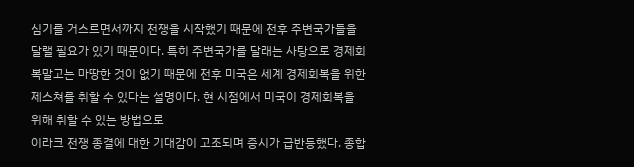심기를 거스르면서까지 전쟁을 시작했기 때문에 전후 주변국가들을 달랠 필요가 있기 때문이다. 특히 주변국가를 달래는 사탕으로 경제회복말고는 마땅한 것이 없기 때문에 전후 미국은 세계 경제회복을 위한 제스쳐를 취할 수 있다는 설명이다. 현 시점에서 미국이 경제회복을 위해 취할 수 있는 방법으로
이라크 전쟁 종결에 대한 기대감이 고조되며 증시가 급반등했다. 종합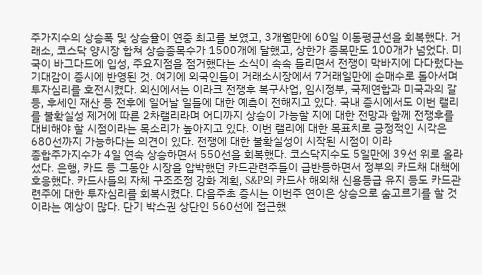주가지수의 상승폭 및 상승율이 연중 최고를 보였고, 3개월만에 60일 이동평균선을 회복했다. 거래소, 코스닥 양시장 합쳐 상승종목수가 1500개에 달했고, 상한가 종목만도 100개가 넘었다. 미국이 바그다드에 입성, 주요지점을 점거했다는 소식이 속속 들리면서 전쟁이 막바지에 다다렀다는 기대감이 증시에 반영된 것. 여기에 외국인들이 거래소시장에서 7거래일만에 순매수로 돌아서며 투자심리를 호전시켰다. 외신에서는 이라크 전쟁후 복구사업, 임시정부, 국제연합과 미국과의 갈등, 후세인 재산 등 전후에 일어날 일들에 대한 예측이 전해지고 있다. 국내 증시에서도 이번 랠리를 불확실성 제거에 따른 2차랠리라며 어디까지 상승이 가능할 지에 대한 전망과 함께 전쟁후를 대비해야 할 시점이라는 목소리가 높아지고 있다. 이번 랠리에 대한 목표치로 긍정적인 시각은 680선까지 가능하다는 의견이 있다. 전쟁에 대한 불확실성이 시작된 시점이 이라
종합주가지수가 4일 연속 상승하면서 550선을 회복했다. 코스닥지수도 5일만에 39선 위로 올라섰다. 은행, 카드 등 그동안 시장을 압박했던 카드관련주들이 급반등하면서 정부의 카드채 대책에 호응했다. 카드사들의 자체 구조조정 강화 계획, S&P의 카드사 해외채 신용등급 유지 등도 카드관련주에 대한 투자심리를 회복시켰다. 다음주초 증시는 이번주 연이은 상승으로 숨고르기를 할 것이라는 예상이 많다. 단기 박스권 상단인 560선에 접근했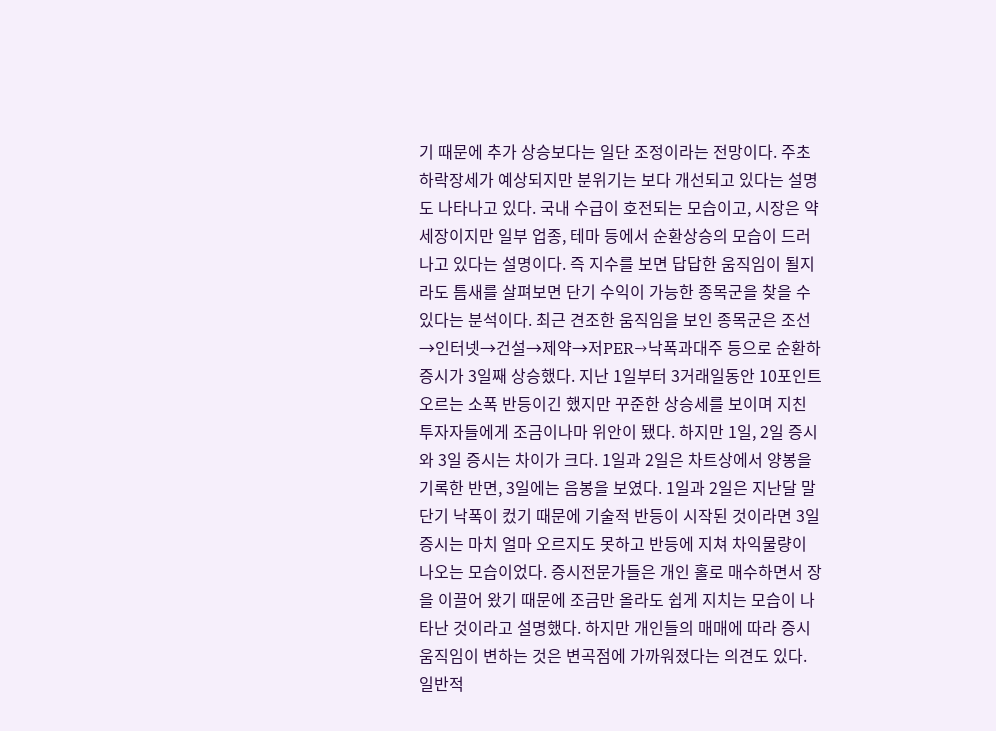기 때문에 추가 상승보다는 일단 조정이라는 전망이다. 주초 하락장세가 예상되지만 분위기는 보다 개선되고 있다는 설명도 나타나고 있다. 국내 수급이 호전되는 모습이고, 시장은 약세장이지만 일부 업종, 테마 등에서 순환상승의 모습이 드러나고 있다는 설명이다. 즉 지수를 보면 답답한 움직임이 될지라도 틈새를 살펴보면 단기 수익이 가능한 종목군을 찾을 수 있다는 분석이다. 최근 견조한 움직임을 보인 종목군은 조선→인터넷→건설→제약→저PER→낙폭과대주 등으로 순환하
증시가 3일째 상승했다. 지난 1일부터 3거래일동안 10포인트 오르는 소폭 반등이긴 했지만 꾸준한 상승세를 보이며 지친 투자자들에게 조금이나마 위안이 됐다. 하지만 1일, 2일 증시와 3일 증시는 차이가 크다. 1일과 2일은 차트상에서 양봉을 기록한 반면, 3일에는 음봉을 보였다. 1일과 2일은 지난달 말 단기 낙폭이 컸기 때문에 기술적 반등이 시작된 것이라면 3일 증시는 마치 얼마 오르지도 못하고 반등에 지쳐 차익물량이 나오는 모습이었다. 증시전문가들은 개인 홀로 매수하면서 장을 이끌어 왔기 때문에 조금만 올라도 쉽게 지치는 모습이 나타난 것이라고 설명했다. 하지만 개인들의 매매에 따라 증시 움직임이 변하는 것은 변곡점에 가까워졌다는 의견도 있다. 일반적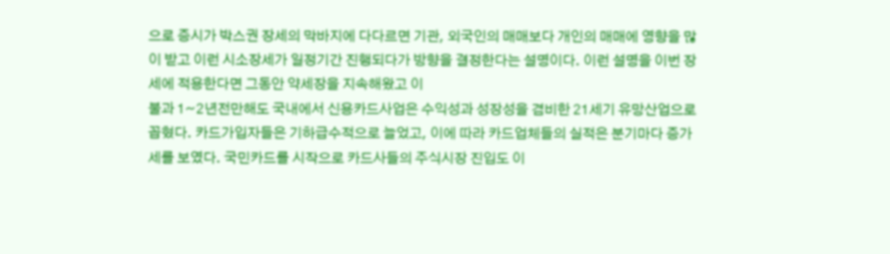으로 증시가 박스권 장세의 막바지에 다다르면 기관, 외국인의 매매보다 개인의 매매에 영향을 많이 받고 이런 시소장세가 일정기간 진행되다가 방향을 결정한다는 설명이다. 이런 설명을 이번 장세에 적용한다면 그동안 약세장을 지속해왔고 이
불과 1~2년전만해도 국내에서 신용카드사업은 수익성과 성장성을 겸비한 21세기 유망산업으로 꼽혔다. 카드가입자들은 기하급수적으로 늘었고, 이에 따라 카드업체들의 실적은 분기마다 증가세를 보였다. 국민카드를 시작으로 카드사들의 주식시장 진입도 이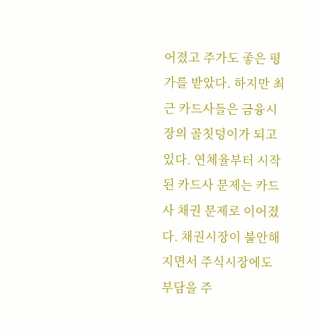어졌고 주가도 좋은 평가를 받았다. 하지만 최근 카드사들은 금융시장의 골칫덩이가 되고 있다. 연체율부터 시작된 카드사 문제는 카드사 채권 문제로 이어졌다. 채권시장이 불안해지면서 주식시장에도 부담을 주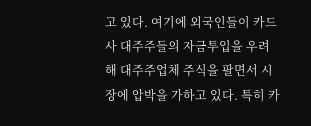고 있다. 여기에 외국인들이 카드사 대주주들의 자금투입을 우려해 대주주업체 주식을 팔면서 시장에 압박을 가하고 있다. 특히 카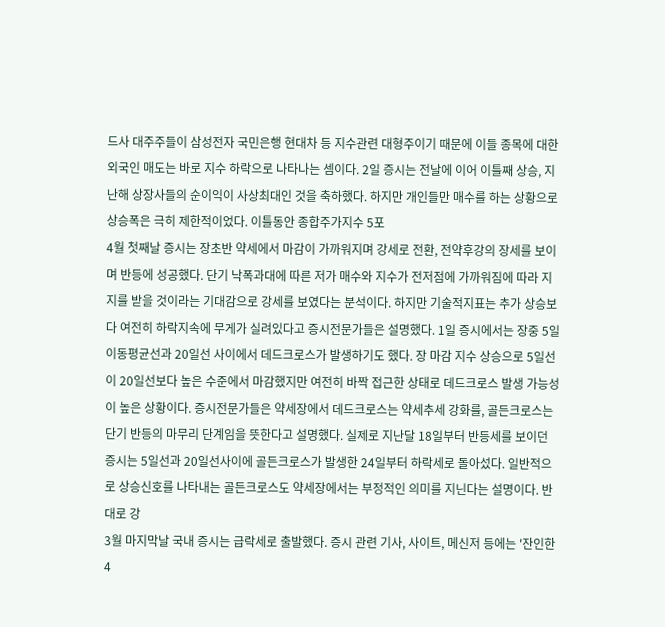드사 대주주들이 삼성전자 국민은행 현대차 등 지수관련 대형주이기 때문에 이들 종목에 대한 외국인 매도는 바로 지수 하락으로 나타나는 셈이다. 2일 증시는 전날에 이어 이틀째 상승, 지난해 상장사들의 순이익이 사상최대인 것을 축하했다. 하지만 개인들만 매수를 하는 상황으로 상승폭은 극히 제한적이었다. 이틀동안 종합주가지수 5포
4월 첫째날 증시는 장초반 약세에서 마감이 가까워지며 강세로 전환, 전약후강의 장세를 보이며 반등에 성공했다. 단기 낙폭과대에 따른 저가 매수와 지수가 전저점에 가까워짐에 따라 지지를 받을 것이라는 기대감으로 강세를 보였다는 분석이다. 하지만 기술적지표는 추가 상승보다 여전히 하락지속에 무게가 실려있다고 증시전문가들은 설명했다. 1일 증시에서는 장중 5일 이동평균선과 20일선 사이에서 데드크로스가 발생하기도 했다. 장 마감 지수 상승으로 5일선이 20일선보다 높은 수준에서 마감했지만 여전히 바짝 접근한 상태로 데드크로스 발생 가능성이 높은 상황이다. 증시전문가들은 약세장에서 데드크로스는 약세추세 강화를, 골든크로스는 단기 반등의 마무리 단계임을 뜻한다고 설명했다. 실제로 지난달 18일부터 반등세를 보이던 증시는 5일선과 20일선사이에 골든크로스가 발생한 24일부터 하락세로 돌아섰다. 일반적으로 상승신호를 나타내는 골든크로스도 약세장에서는 부정적인 의미를 지닌다는 설명이다. 반대로 강
3월 마지막날 국내 증시는 급락세로 출발했다. 증시 관련 기사, 사이트, 메신저 등에는 '잔인한 4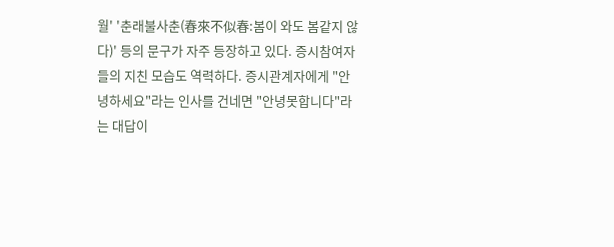월' '춘래불사춘(春來不似春:봄이 와도 봄같지 않다)' 등의 문구가 자주 등장하고 있다. 증시참여자들의 지친 모습도 역력하다. 증시관계자에게 "안녕하세요"라는 인사를 건네면 "안녕못합니다"라는 대답이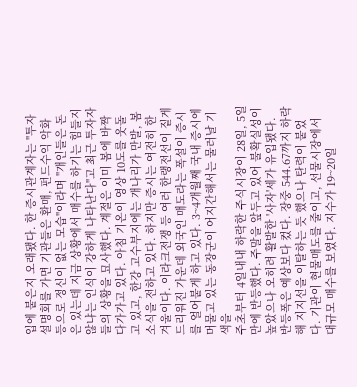입에 붙은지 오래됐다. 한 증시관계자는 "투자설명회를 가면 기관들은 환매, 펀드수익 악화 등으로 정신이 없는 모습"이라며 "개인들은 돈은 있는데 지금 상황에서 매수를 하기는 힘들지 않냐는 인식이 강하게 나타난다"고 최근 투자자들의 상황을 묘사했다. 계절은 이미 봄에 바짝 다가가고 있다. 아침 기온이 영상 10도를 웃돌고 있고, 한강 고수부지에는 개나리가 만발, 봄소식을 전하고 있다. 하지만 증시는 여전히 한겨울이다. 이라크전쟁 등 여러 한랭전선이 짙게 드리워진 가운데 외국인 매도라는 폭설이 증시를 얼어붙게 하고 있다. 3~4개월째 국내 증시에 머물고 있는 동장군이 어지간해서는 물러날 기색을
주초부터 4일내내 하락한 주식시장이 28일, 5일만에 반등했다. 주말을 앞두고 있어 불확실성이 높았으나 오히려 활발한 '사자'세가 유입됐다. 반등폭은 예상보다 컸다. 장중 544.67까지 하락해 지지선을 이탈하는 듯 했으나 탄력이 붙었다. 기관이 현물매도를 줄이고, 선물시장에서 대규모 매수를 보였다. 지수가 19~20일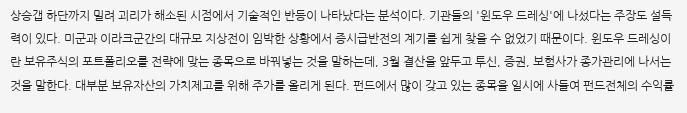상승갭 하단까지 밀려 괴리가 해소된 시점에서 기술적인 반등이 나타났다는 분석이다. 기관들의 '윈도우 드레싱'에 나섰다는 주장도 설득력이 있다. 미군과 이라크군간의 대규모 지상전이 임박한 상황에서 증시급반전의 계기를 쉽게 찾을 수 없었기 때문이다. 윈도우 드레싱이란 보유주식의 포트폴리오를 전략에 맞는 종목으로 바꿔넣는 것을 말하는데, 3월 결산을 앞두고 투신, 증권, 보험사가 종가관리에 나서는 것을 말한다. 대부분 보유자산의 가치제고를 위해 주가를 올리게 된다. 펀드에서 많이 갖고 있는 종목을 일시에 사들여 펀드전체의 수익률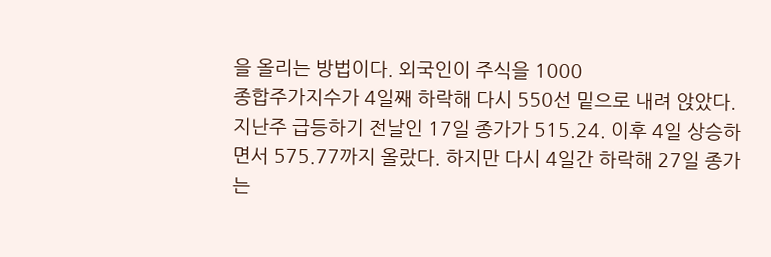을 올리는 방법이다. 외국인이 주식을 1000
종합주가지수가 4일째 하락해 다시 550선 밑으로 내려 앉았다. 지난주 급등하기 전날인 17일 종가가 515.24. 이후 4일 상승하면서 575.77까지 올랐다. 하지만 다시 4일간 하락해 27일 종가는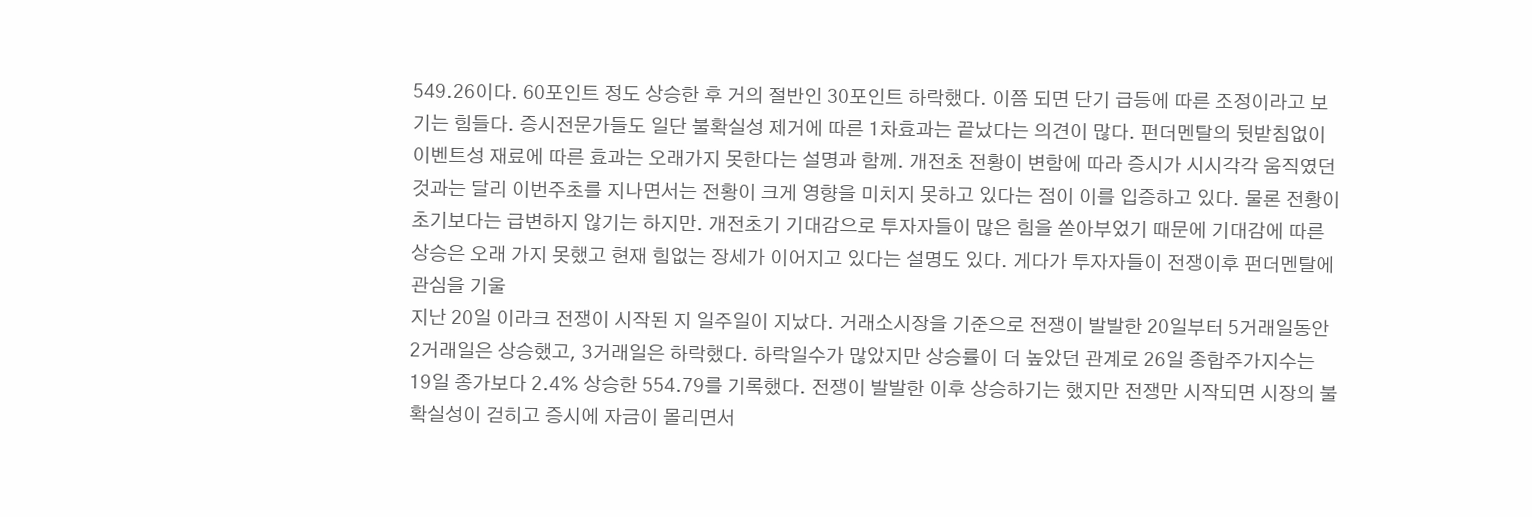549.26이다. 60포인트 정도 상승한 후 거의 절반인 30포인트 하락했다. 이쯤 되면 단기 급등에 따른 조정이라고 보기는 힘들다. 증시전문가들도 일단 불확실성 제거에 따른 1차효과는 끝났다는 의견이 많다. 펀더멘탈의 뒷받침없이 이벤트성 재료에 따른 효과는 오래가지 못한다는 설명과 함께. 개전초 전황이 변함에 따라 증시가 시시각각 움직였던 것과는 달리 이번주초를 지나면서는 전황이 크게 영향을 미치지 못하고 있다는 점이 이를 입증하고 있다. 물론 전황이 초기보다는 급변하지 않기는 하지만. 개전초기 기대감으로 투자자들이 많은 힘을 쏟아부었기 때문에 기대감에 따른 상승은 오래 가지 못했고 현재 힘없는 장세가 이어지고 있다는 설명도 있다. 게다가 투자자들이 전쟁이후 펀더멘탈에 관심을 기울
지난 20일 이라크 전쟁이 시작된 지 일주일이 지났다. 거래소시장을 기준으로 전쟁이 발발한 20일부터 5거래일동안 2거래일은 상승했고, 3거래일은 하락했다. 하락일수가 많았지만 상승률이 더 높았던 관계로 26일 종합주가지수는 19일 종가보다 2.4% 상승한 554.79를 기록했다. 전쟁이 발발한 이후 상승하기는 했지만 전쟁만 시작되면 시장의 불확실성이 걷히고 증시에 자금이 몰리면서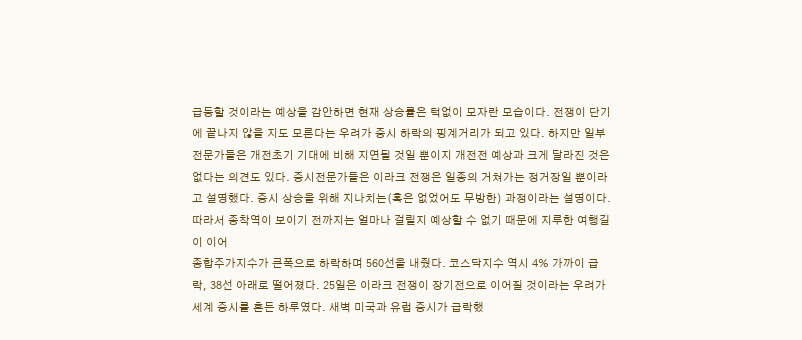급등할 것이라는 예상을 감안하면 현재 상승률은 턱없이 모자란 모습이다. 전쟁이 단기에 끝나지 않을 지도 모른다는 우려가 증시 하락의 핑계거리가 되고 있다. 하지만 일부 전문가들은 개전초기 기대에 비해 지연될 것일 뿐이지 개전전 예상과 크게 달라진 것은 없다는 의견도 있다. 증시전문가들은 이라크 전쟁은 일종의 거쳐가는 정거장일 뿐이라고 설명했다. 증시 상승을 위해 지나치는(혹은 없었어도 무방한) 과정이라는 설명이다. 따라서 종착역이 보이기 전까지는 얼마나 걸릴지 예상할 수 없기 때문에 지루한 여행길이 이어
종합주가지수가 큰폭으로 하락하며 560선을 내줬다. 코스닥지수 역시 4% 가까이 급락, 38선 아래로 떨어졌다. 25일은 이라크 전쟁이 장기전으로 이어질 것이라는 우려가 세계 증시를 흔든 하루였다. 새벽 미국과 유럽 증시가 급락했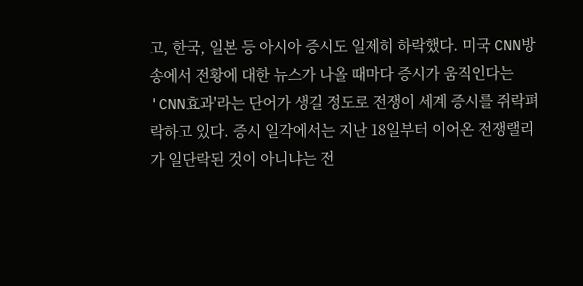고, 한국, 일본 등 아시아 증시도 일제히 하락했다. 미국 CNN방송에서 전황에 대한 뉴스가 나올 때마다 증시가 움직인다는 'CNN효과'라는 단어가 생길 정도로 전쟁이 세계 증시를 쥐락펴락하고 있다. 증시 일각에서는 지난 18일부터 이어온 전쟁랠리가 일단락된 것이 아니냐는 전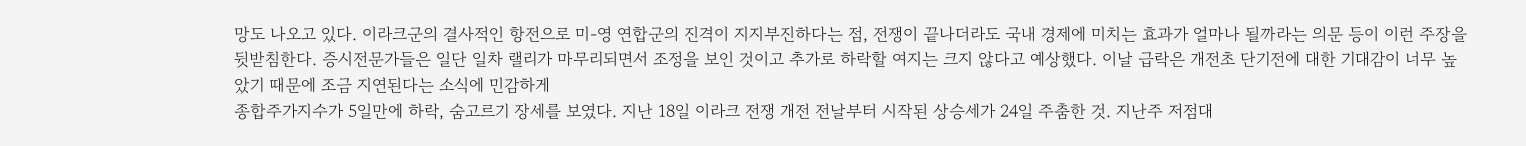망도 나오고 있다. 이라크군의 결사적인 항전으로 미-영 연합군의 진격이 지지부진하다는 점, 전쟁이 끝나더라도 국내 경제에 미치는 효과가 얼마나 될까라는 의문 등이 이런 주장을 뒷받침한다. 증시전문가들은 일단 일차 랠리가 마무리되면서 조정을 보인 것이고 추가로 하락할 여지는 크지 않다고 예상했다. 이날 급락은 개전초 단기전에 대한 기대감이 너무 높았기 때문에 조금 지연된다는 소식에 민감하게
종합주가지수가 5일만에 하락, 숨고르기 장세를 보였다. 지난 18일 이라크 전쟁 개전 전날부터 시작된 상승세가 24일 주춤한 것. 지난주 저점대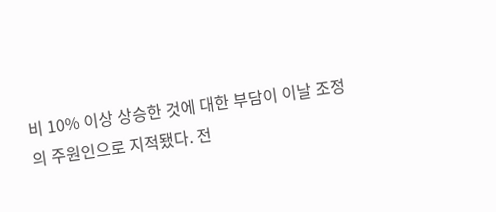비 10% 이상 상승한 것에 대한 부담이 이날 조정의 주원인으로 지적됐다. 전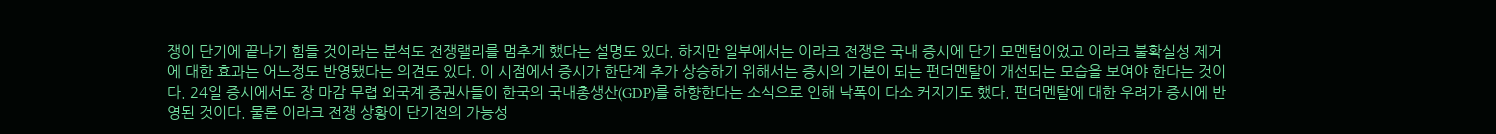쟁이 단기에 끝나기 힘들 것이라는 분석도 전쟁랠리를 멈추게 했다는 설명도 있다. 하지만 일부에서는 이라크 전쟁은 국내 증시에 단기 모멘텀이었고 이라크 불확실성 제거에 대한 효과는 어느정도 반영됐다는 의견도 있다. 이 시점에서 증시가 한단계 추가 상승하기 위해서는 증시의 기본이 되는 펀더멘탈이 개선되는 모습을 보여야 한다는 것이다. 24일 증시에서도 장 마감 무렵 외국계 증권사들이 한국의 국내총생산(GDP)를 하향한다는 소식으로 인해 낙폭이 다소 커지기도 했다. 펀더멘탈에 대한 우려가 증시에 반영된 것이다. 물론 이라크 전쟁 상황이 단기전의 가능성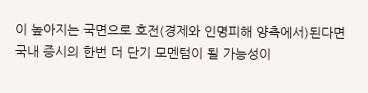이 높아지는 국면으로 호전(경제와 인명피해 양측에서)된다면 국내 증시의 한번 더 단기 모멘텀이 될 가능성이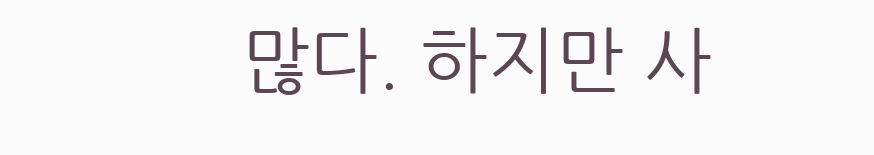많다. 하지만 사